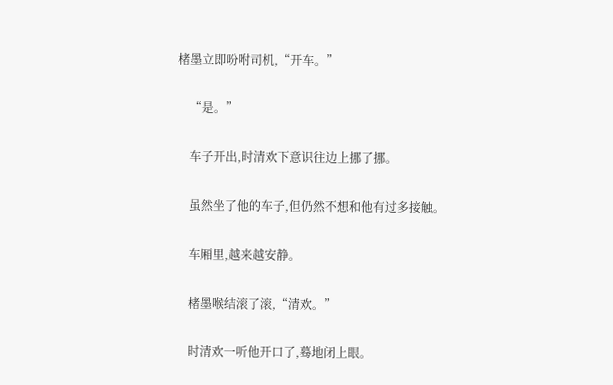楮墨立即吩咐司机,“开车。”

    “是。”

    车子开出,时清欢下意识往边上挪了挪。

    虽然坐了他的车子,但仍然不想和他有过多接触。

    车厢里,越来越安静。

    楮墨喉结滚了滚,“清欢。”

    时清欢一听他开口了,蓦地闭上眼。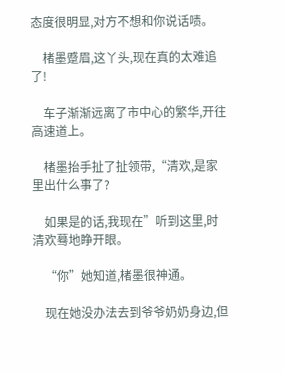态度很明显,对方不想和你说话啧。

    楮墨蹙眉,这丫头,现在真的太难追了!

    车子渐渐远离了市中心的繁华,开往高速道上。

    楮墨抬手扯了扯领带,“清欢,是家里出什么事了?

    如果是的话,我现在”听到这里,时清欢蓦地睁开眼。

    “你”她知道,楮墨很神通。

    现在她没办法去到爷爷奶奶身边,但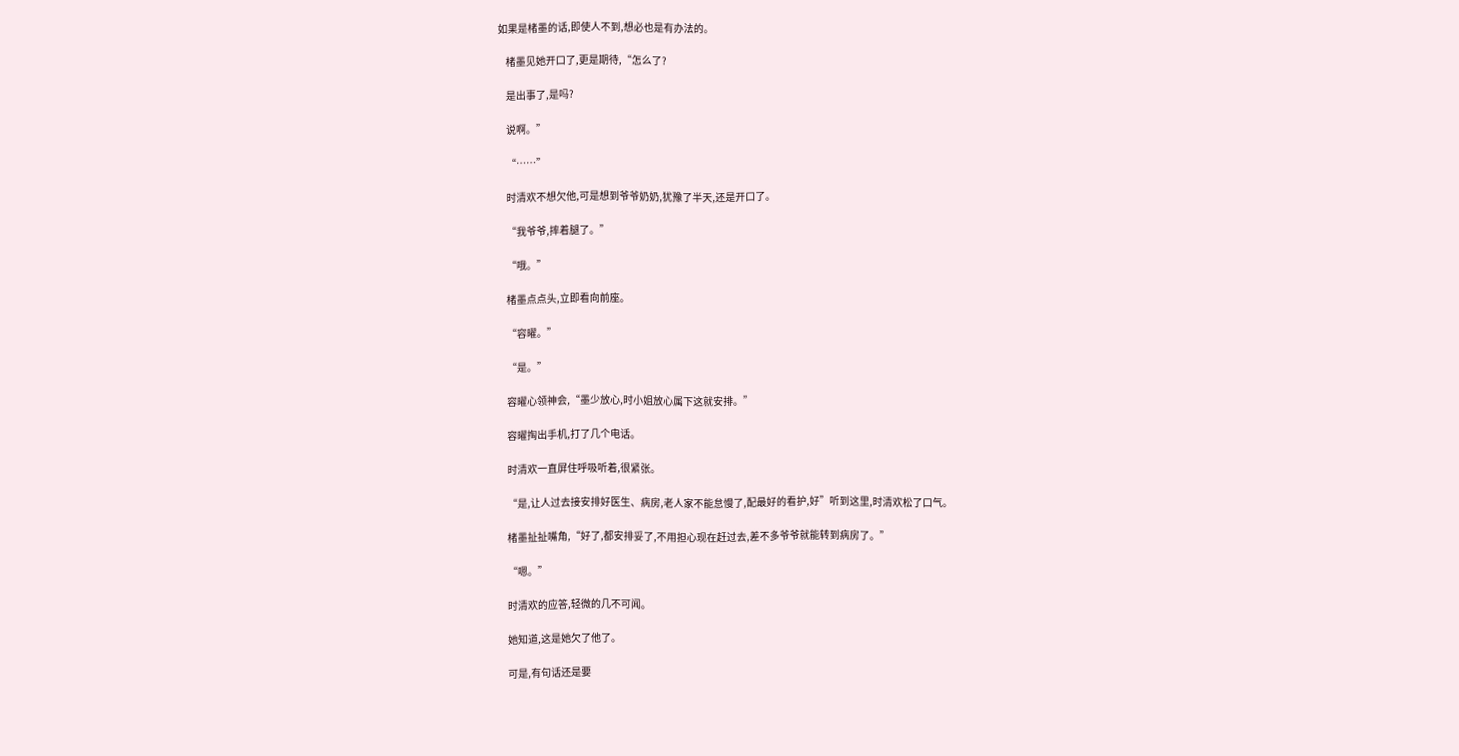如果是楮墨的话,即使人不到,想必也是有办法的。

    楮墨见她开口了,更是期待,“怎么了?

    是出事了,是吗?

    说啊。”

    “……”

    时清欢不想欠他,可是想到爷爷奶奶,犹豫了半天,还是开口了。

    “我爷爷,摔着腿了。”

    “哦。”

    楮墨点点头,立即看向前座。

    “容曜。”

    “是。”

    容曜心领神会,“墨少放心,时小姐放心属下这就安排。”

    容曜掏出手机,打了几个电话。

    时清欢一直屏住呼吸听着,很紧张。

    “是,让人过去接安排好医生、病房,老人家不能怠慢了,配最好的看护,好”听到这里,时清欢松了口气。

    楮墨扯扯嘴角,“好了,都安排妥了,不用担心现在赶过去,差不多爷爷就能转到病房了。”

    “嗯。”

    时清欢的应答,轻微的几不可闻。

    她知道,这是她欠了他了。

    可是,有句话还是要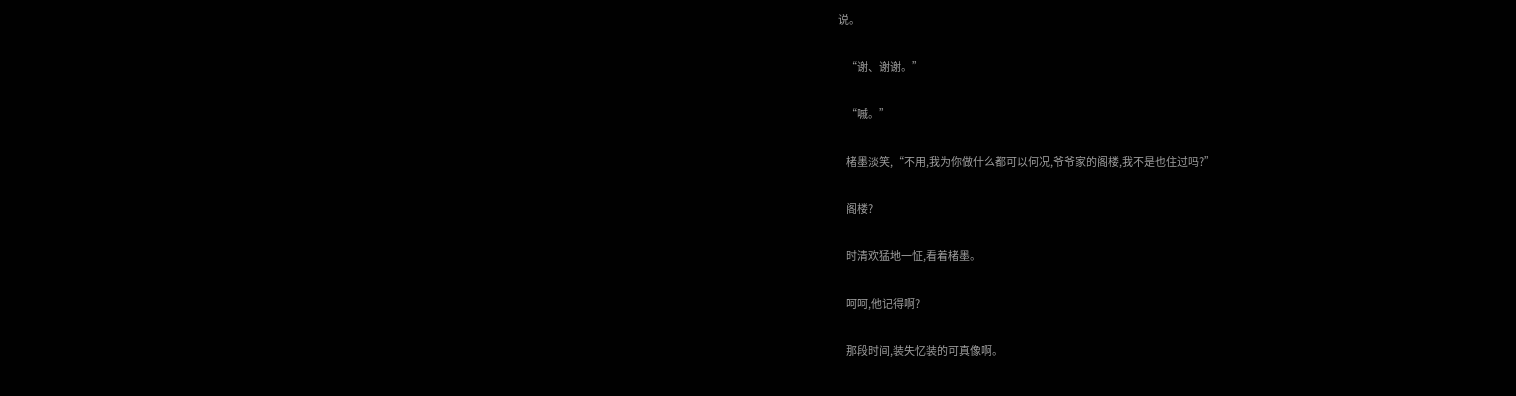说。

    “谢、谢谢。”

    “嘁。”

    楮墨淡笑,“不用,我为你做什么都可以何况,爷爷家的阁楼,我不是也住过吗?”

    阁楼?

    时清欢猛地一怔,看着楮墨。

    呵呵,他记得啊?

    那段时间,装失忆装的可真像啊。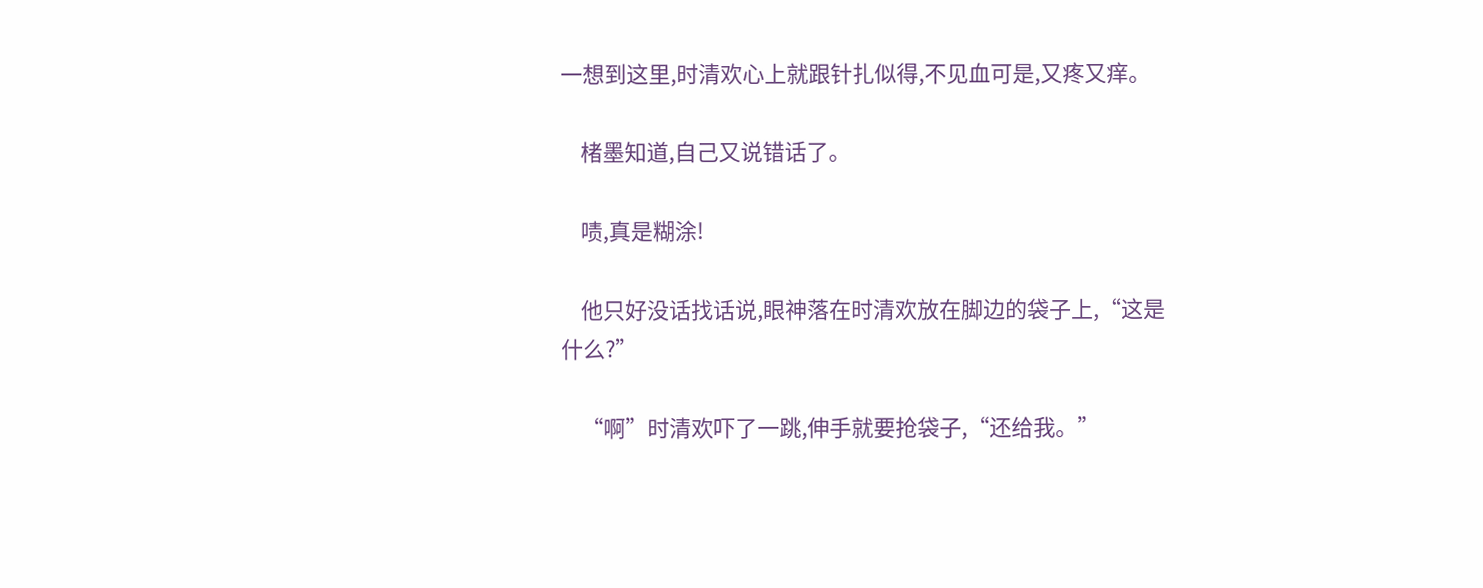一想到这里,时清欢心上就跟针扎似得,不见血可是,又疼又痒。

    楮墨知道,自己又说错话了。

    啧,真是糊涂!

    他只好没话找话说,眼神落在时清欢放在脚边的袋子上,“这是什么?”

    “啊”时清欢吓了一跳,伸手就要抢袋子,“还给我。”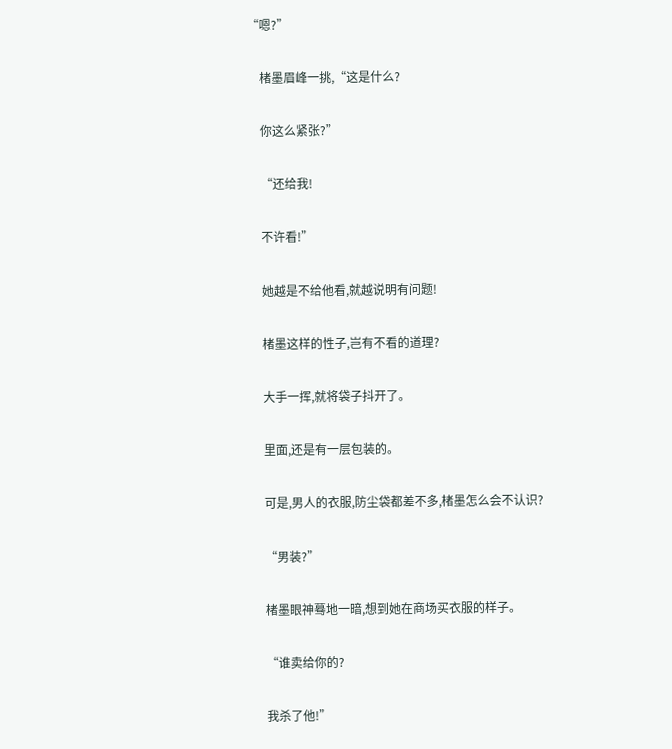“嗯?”

    楮墨眉峰一挑,“这是什么?

    你这么紧张?”

    “还给我!

    不许看!”

    她越是不给他看,就越说明有问题!

    楮墨这样的性子,岂有不看的道理?

    大手一挥,就将袋子抖开了。

    里面,还是有一层包装的。

    可是,男人的衣服,防尘袋都差不多,楮墨怎么会不认识?

    “男装?”

    楮墨眼神蓦地一暗,想到她在商场买衣服的样子。

    “谁卖给你的?

    我杀了他!”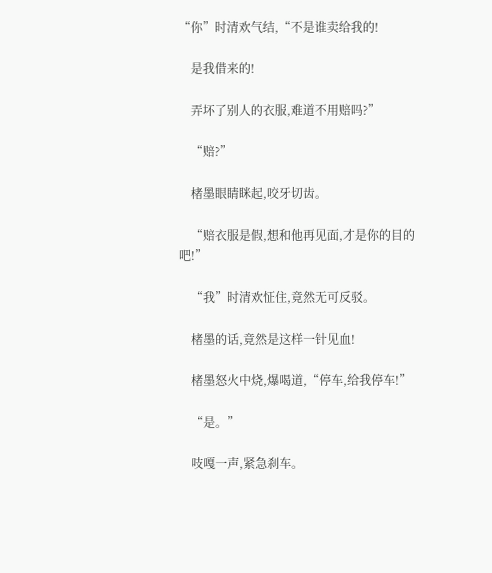“你”时清欢气结,“不是谁卖给我的!

    是我借来的!

    弄坏了别人的衣服,难道不用赔吗?”

    “赔?”

    楮墨眼睛眯起,咬牙切齿。

    “赔衣服是假,想和他再见面,才是你的目的吧!”

    “我”时清欢怔住,竟然无可反驳。

    楮墨的话,竟然是这样一针见血!

    楮墨怒火中烧,爆喝道,“停车,给我停车!”

    “是。”

    吱嘎一声,紧急刹车。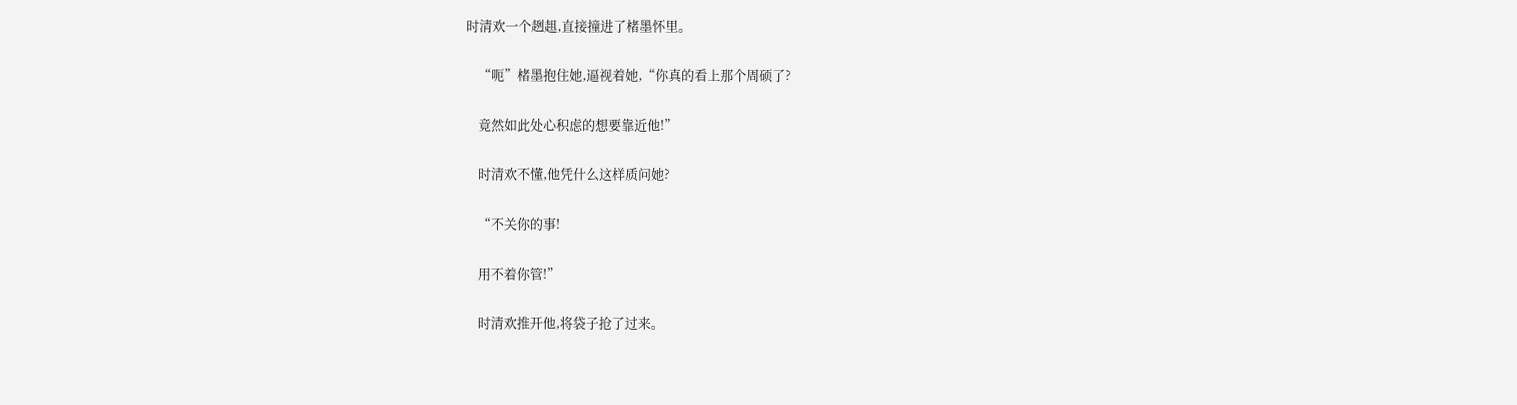时清欢一个趔趄,直接撞进了楮墨怀里。

    “呃”楮墨抱住她,逼视着她,“你真的看上那个周硕了?

    竟然如此处心积虑的想要靠近他!”

    时清欢不懂,他凭什么这样质问她?

    “不关你的事!

    用不着你管!”

    时清欢推开他,将袋子抢了过来。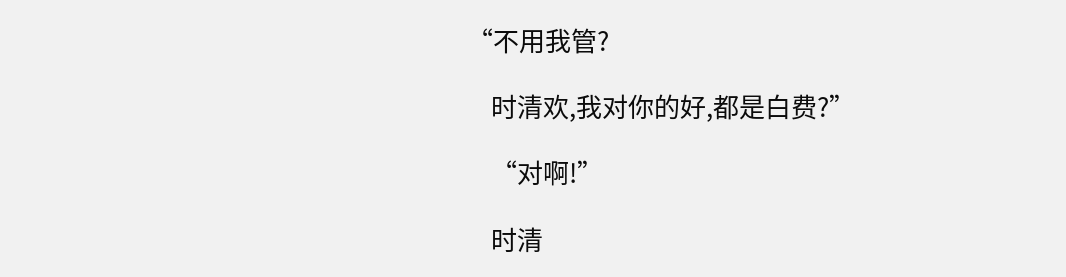“不用我管?

    时清欢,我对你的好,都是白费?”

    “对啊!”

    时清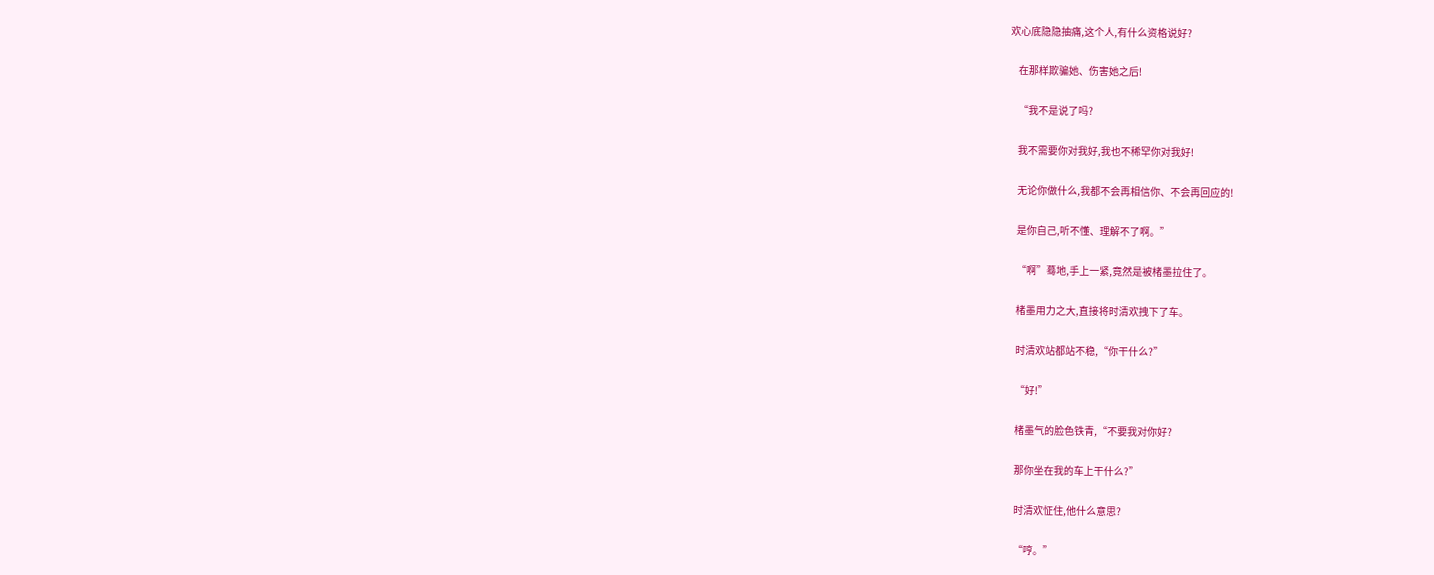欢心底隐隐抽痛,这个人,有什么资格说好?

    在那样欺骗她、伤害她之后!

    “我不是说了吗?

    我不需要你对我好,我也不稀罕你对我好!

    无论你做什么,我都不会再相信你、不会再回应的!

    是你自己,听不懂、理解不了啊。”

    “啊”蓦地,手上一紧,竟然是被楮墨拉住了。

    楮墨用力之大,直接将时清欢拽下了车。

    时清欢站都站不稳,“你干什么?”

    “好!”

    楮墨气的脸色铁青,“不要我对你好?

    那你坐在我的车上干什么?”

    时清欢怔住,他什么意思?

    “哼。”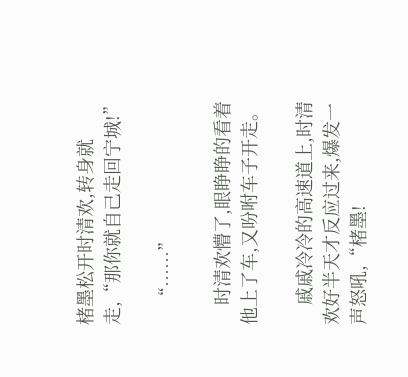楮墨松开时清欢,转身就走,“那你就自己走回宁城!”

    “……”

    时清欢懵了,眼睁睁的看着他上了车,又吩咐车子开走。

    戚戚冷冷的高速道上,时清欢好半天才反应过来,爆发一声怒吼,“楮墨!